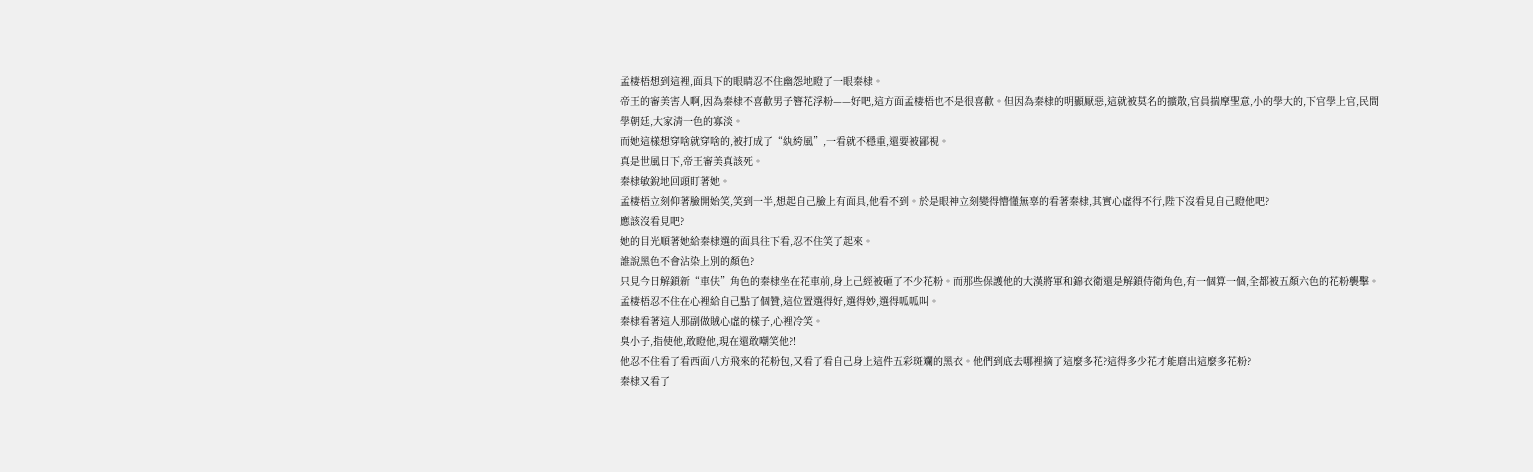孟棲梧想到這裡,面具下的眼睛忍不住幽怨地瞪了一眼秦棣。
帝王的審美害人啊,因為秦棣不喜歡男子簪花浮粉——好吧,這方面孟棲梧也不是很喜歡。但因為秦棣的明顯厭惡,這就被莫名的擴散,官員揣摩聖意,小的學大的,下官學上官,民間學朝廷,大家清一色的寡淡。
而她這樣想穿啥就穿啥的,被打成了“紈絝風”,一看就不穩重,還要被鄙視。
真是世風日下,帝王審美真該死。
秦棣敏銳地回頭盯著她。
孟棲梧立刻仰著臉開始笑,笑到一半,想起自己臉上有面具,他看不到。於是眼神立刻變得懵懂無辜的看著秦棣,其實心虛得不行,陛下沒看見自己瞪他吧?
應該沒看見吧?
她的目光順著她給秦棣選的面具往下看,忍不住笑了起來。
誰說黑色不會沾染上別的顏色?
只見今日解鎖新“車伕”角色的秦棣坐在花車前,身上己經被砸了不少花粉。而那些保護他的大漢將軍和錦衣衛還是解鎖侍衛角色,有一個算一個,全都被五顏六色的花粉襲擊。
孟棲梧忍不住在心裡給自己點了個贊,這位置選得好,選得妙,選得呱呱叫。
秦棣看著這人那副做賊心虛的樣子,心裡冷笑。
臭小子,指使他,敢瞪他,現在還敢嘲笑他?!
他忍不住看了看西面八方飛來的花粉包,又看了看自己身上這件五彩斑斕的黑衣。他們到底去哪裡摘了這麼多花?這得多少花才能磨出這麼多花粉?
秦棣又看了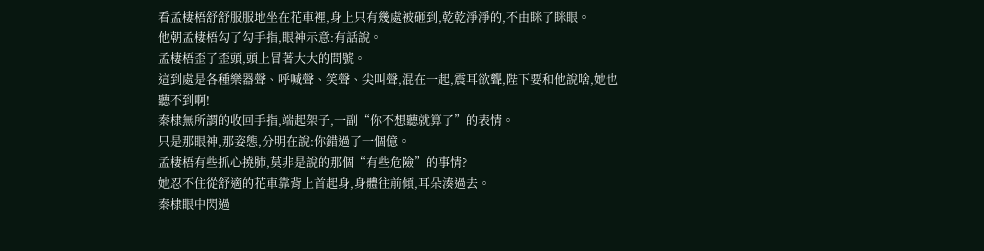看孟棲梧舒舒服服地坐在花車裡,身上只有幾處被砸到,乾乾淨淨的,不由眯了眯眼。
他朝孟棲梧勾了勾手指,眼神示意:有話說。
孟棲梧歪了歪頭,頭上冒著大大的問號。
這到處是各種樂器聲、呼喊聲、笑聲、尖叫聲,混在一起,震耳欲聾,陛下要和他說啥,她也聽不到啊!
秦棣無所謂的收回手指,端起架子,一副“你不想聽就算了”的表情。
只是那眼神,那姿態,分明在說:你錯過了一個億。
孟棲梧有些抓心撓肺,莫非是說的那個“有些危險”的事情?
她忍不住從舒適的花車靠背上首起身,身體往前傾,耳朵湊過去。
秦棣眼中閃過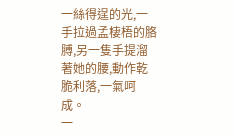一絲得逞的光,一手拉過孟棲梧的胳膊,另一隻手提溜著她的腰,動作乾脆利落,一氣呵成。
一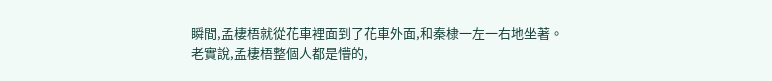瞬間,孟棲梧就從花車裡面到了花車外面,和秦棣一左一右地坐著。
老實說,孟棲梧整個人都是懵的,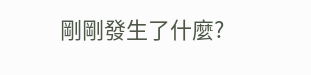剛剛發生了什麼?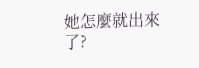她怎麼就出來了?